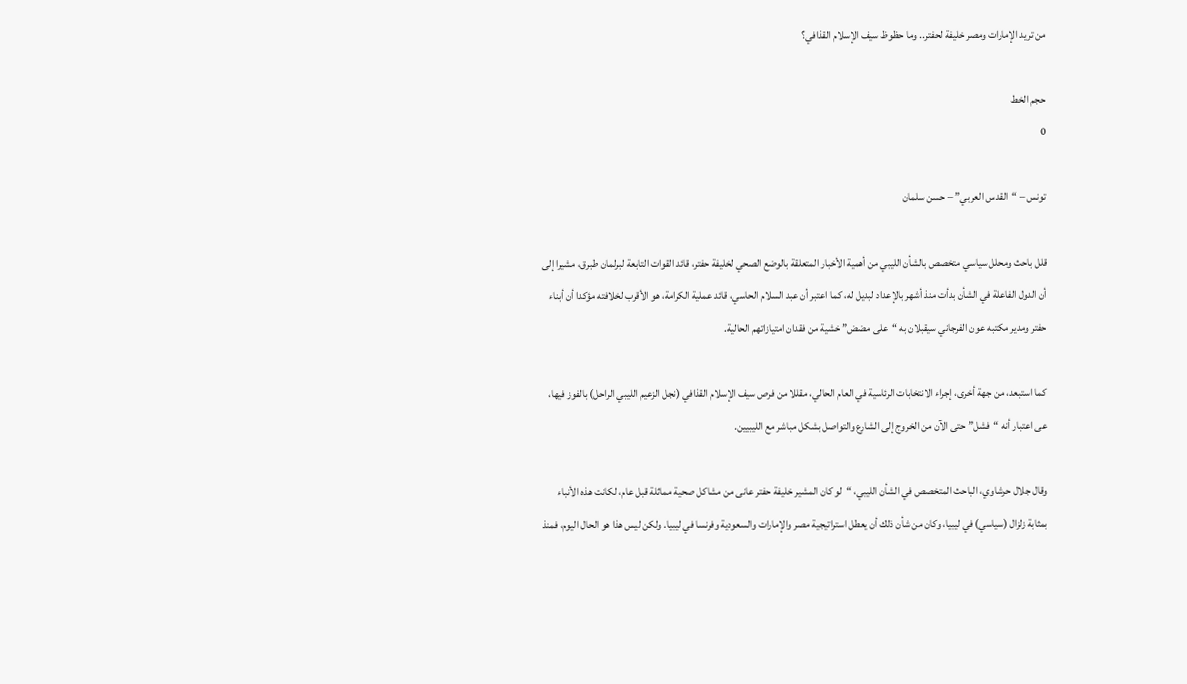من تريد الإمارات ومصر خليفة لحفتر.. وما حظوظ سيف الإسلام القذافي؟

حجم الخط
0

تونس – “القدس العربي” – حسن سلمان

قلل باحث ومحلل سياسي متخصص بالشأن الليبي من أهمية الأخبار المتعلقة بالوضع الصحي لخليفة حفتر، قائد القوات التابعة لبرلمان طبرق، مشيرا إلى أن الدول الفاعلة في الشأن بدأت منذ أشهر بالإعداد لبديل له، كما اعتبر أن عبد السلام الحاسي، قائد عملية الكرامة، هو الأقرب لخلافته مؤكدا أن أبناء حفتر ومدير مكتبه عون الفرجاني سيقبلان به “على مضض” خشية من فقدان امتيازاتهم الحالية.

كما استبعد، من جهة أخرى، إجراء الانتخابات الرئاسية في العام الحالي، مقللا من فرص سيف الإسلام القذافي (نجل الزعيم الليبي الراحل) بالفوز فيها، عى اعتبار أنه “فشل” حتى الآن من الخروج إلى الشارع والتواصل بشكل مباشر مع الليبيين.

وقال جلال حرشاوي، الباحث المتخصص في الشأن الليبي، “لو كان المشير خليفة حفتر عانى من مشاكل صحية مماثلة قبل عام، لكانت هذه الأنباء بمثابة زلزال (سياسي) في ليبيا، وكان من شأن ذلك أن يعطل استراتيجية مصر والإمارات والسعودية وفرنسا في ليبيا. ولكن ليس هذا هو الحال اليوم، فمنذ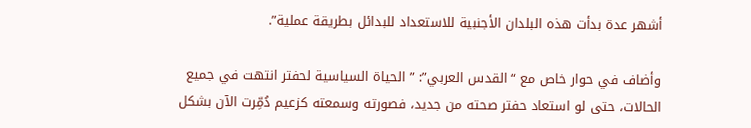أشهر عدة بدأت هذه البلدان الأجنبية للاستعداد للبدائل بطريقة عملية”.

وأضاف في حوار خاص مع “القدس العربي”: ” الحياة السياسية لحفتر انتهت في جميع الحالات، حتى لو استعاد حفتر صحته من جديد، فصورته وسمعته كزعيم دُمِّرت الآن بشكل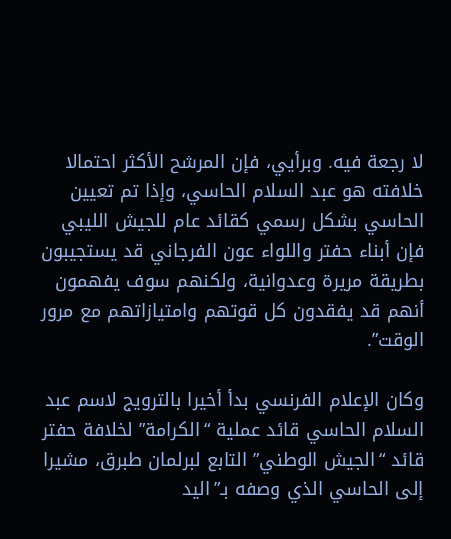لا رجعة فيه. وبرأيي، فإن المرشح الأكثر احتمالا خلافته هو عبد السلام الحاسي، وإذا تم تعيين الحاسي بشكل رسمي كقائد عام للجيش الليبي فإن أبناء حفتر واللواء عون الفرجاني قد يستجيبون بطريقة مريرة وعدوانية، ولكنهم سوف يفهمون أنهم قد يفقدون كل قوتهم وامتيازاتهم مع مرور الوقت”.

وكان الإعلام الفرنسي بدأ أخيرا بالترويج لاسم عبد السلام الحاسي قائد عملية “الكرامة” لخلافة حفتر قائد “الجيش الوطني” التابع لبرلمان طبرق، مشيرا إلى الحاسي الذي وصفه بـ”اليد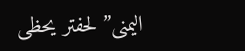اليمنى” لحفتر يحظى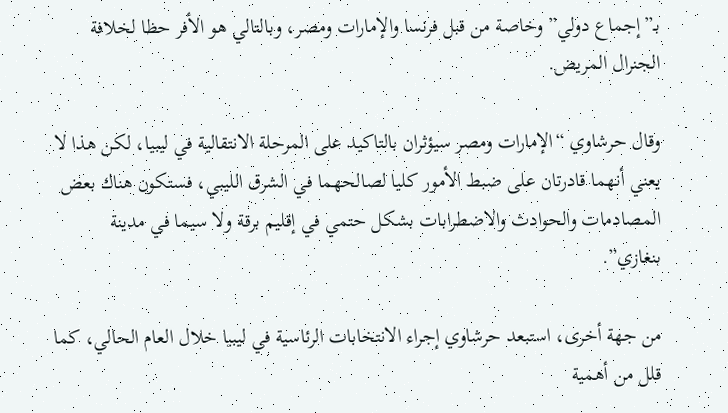بـ”إجماع دولي” وخاصة من قبل فرنسا والإمارات ومصر، وبالتالي هو الأفر حظا لخلافة الجنرال المريض.

وقال حرشاوي “الإمارات ومصر سيؤثران بالتاكيد على المرحلة الانتقالية في ليبيا، لكن هذا لا يعني أنهما قادرتان على ضبط الأمور كليا لصالحهما في الشرق الليبي، فستكون هناك بعض المصادمات والحوادث والاضطرابات بشكل حتمي في إقليم برقة ولا سيما في مدينة بنغازي”.

من جهة أخرى، استبعد حرشاوي إجراء الانتخابات الرئاسية في ليبيا خلال العام الحالي، كما قلل من أهمية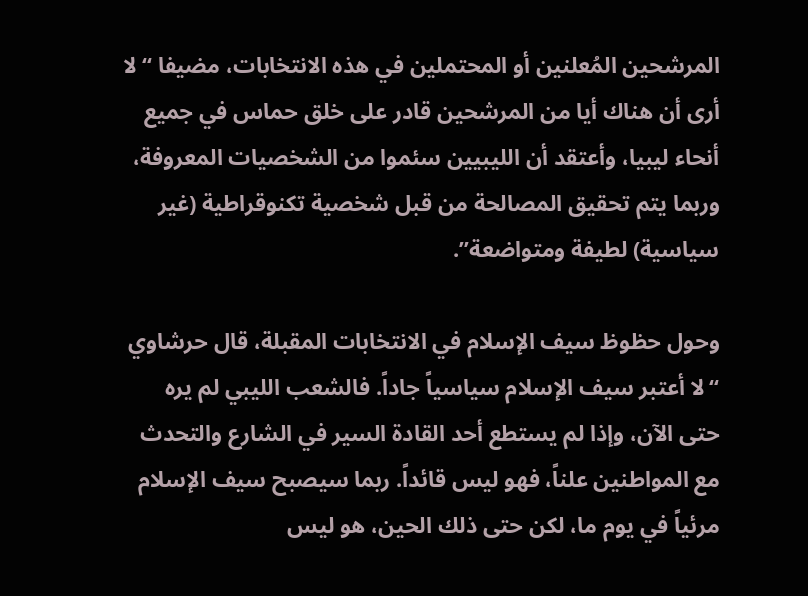المرشحين المُعلنين أو المحتملين في هذه الانتخابات، مضيفا “لا أرى أن هناك أيا من المرشحين قادر على خلق حماس في جميع أنحاء ليبيا، وأعتقد أن الليبيين سئموا من الشخصيات المعروفة، وربما يتم تحقيق المصالحة من قبل شخصية تكنوقراطية (غير سياسية) لطيفة ومتواضعة”.

وحول حظوظ سيف الإسلام في الانتخابات المقبلة، قال حرشاوي “لا أعتبر سيف الإسلام سياسياً جاداً. فالشعب الليبي لم يره حتى الآن، وإذا لم يستطع أحد القادة السير في الشارع والتحدث مع المواطنين علناً، فهو ليس قائداً. ربما سيصبح سيف الإسلام مرئياً في يوم ما، لكن حتى ذلك الحين، هو ليس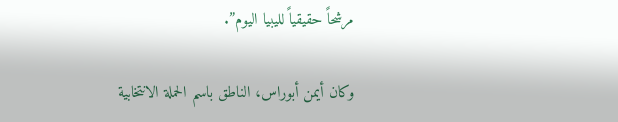مرشحاً حقيقياً لليبيا اليوم”.

وكان أيمن أبوراس، الناطق باسم الحملة الانتخابية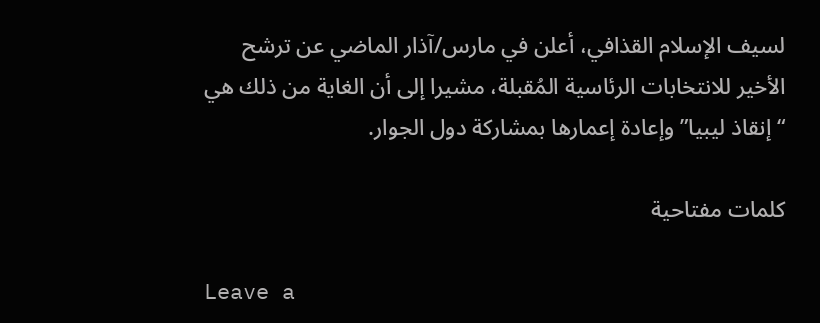لسيف الإسلام القذافي، أعلن في مارس/آذار الماضي عن ترشح الأخير للانتخابات الرئاسية المُقبلة، مشيرا إلى أن الغاية من ذلك هي “إنقاذ ليبيا” وإعادة إعمارها بمشاركة دول الجوار.

كلمات مفتاحية

Leave a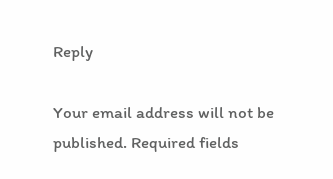Reply

Your email address will not be published. Required fields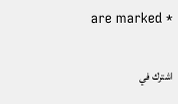are marked *

اشترك في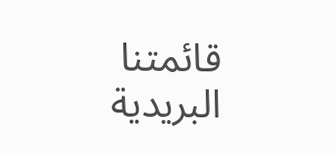قائمتنا البريدية